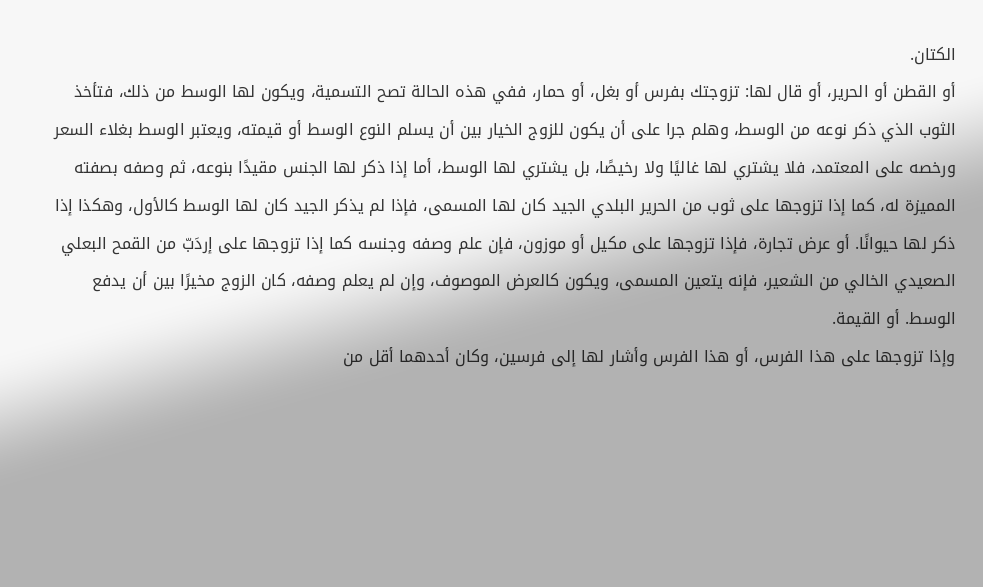الكتان.
أو القطن أو الحرير، أو قال لها: تزوجتك بفرس أو بغل، أو حمار، ففي هذه الحالة تصح التسمية، ويكون لها الوسط من ذلك، فتأخذ الثوب الذي ذكر نوعه من الوسط، وهلم جرا على أن يكون للزوج الخيار بين أن يسلم النوع الوسط أو قيمته، ويعتبر الوسط بغلاء السعر ورخصه على المعتمد، فلا يشتري لها غاليًا ولا رخيصًا، بل يشتري لها الوسط، أما إذا ذكر لها الجنس مقيدًا بنوعه، ثم وصفه بصفته المميزة له، كما إذا تزوجها على ثوب من الحرير البلدي الجيد كان لها المسمى، فإذا لم يذكر الجيد كان لها الوسط كالأول، وهكذا إذا ذكر لها حيوانًا. أو عرض تجارة، فإذا تزوجها على مكيل أو موزون، فإن علم وصفه وجنسه كما إذا تزوجها على إردَبّ من القمح البعلي الصعيدي الخالي من الشعير، فإنه يتعين المسمى، ويكون كالعرض الموصوف، وإن لم يعلم وصفه، كان الزوج مخيرًا بين أن يدفع الوسط. أو القيمة.
وإذا تزوجها على هذا الفرس، أو هذا الفرس وأشار لها إلى فرسين، وكان أحدهما أقل من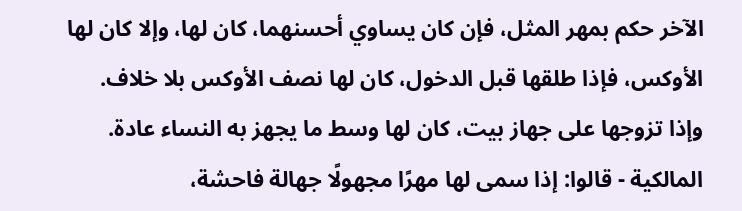الآخر حكم بمهر المثل، فإن كان يساوي أحسنهما، كان لها، وإلا كان لها الأوكس، فإذا طلقها قبل الدخول، كان لها نصف الأوكس بلا خلاف.
وإذا تزوجها على جهاز بيت، كان لها وسط ما يجهز به النساء عادة.
المالكية - قالوا: إذا سمى لها مهرًا مجهولًا جهالة فاحشة،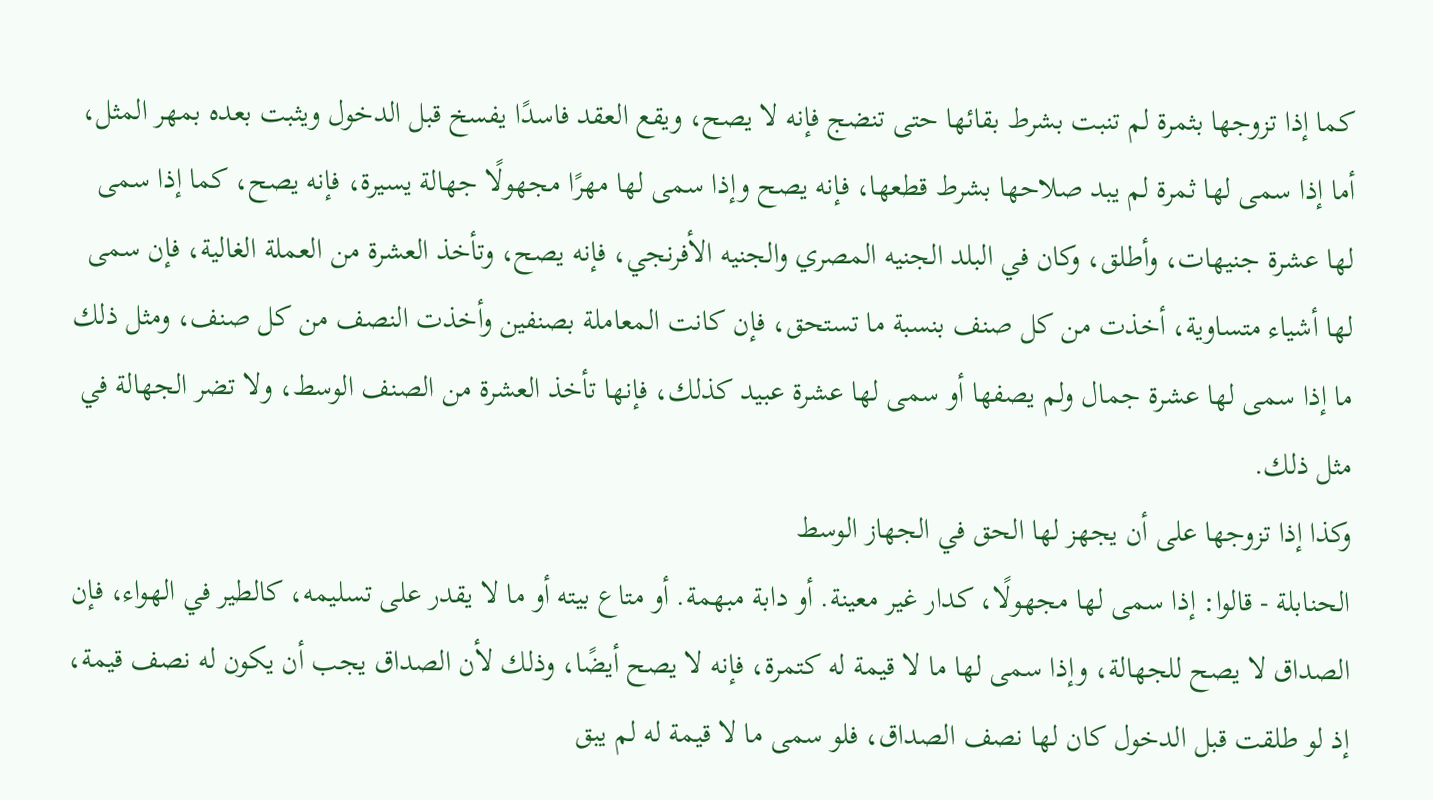كما إذا تزوجها بثمرة لم تنبت بشرط بقائها حتى تنضج فإنه لا يصح، ويقع العقد فاسدًا يفسخ قبل الدخول ويثبت بعده بمهر المثل، أما إذا سمى لها ثمرة لم يبد صلاحها بشرط قطعها، فإنه يصح وإذا سمى لها مهرًا مجهولًا جهالة يسيرة، فإنه يصح، كما إذا سمى لها عشرة جنيهات، وأطلق، وكان في البلد الجنيه المصري والجنيه الأفرنجي، فإنه يصح، وتأخذ العشرة من العملة الغالية، فإن سمى لها أشياء متساوية، أخذت من كل صنف بنسبة ما تستحق، فإن كانت المعاملة بصنفين وأخذت النصف من كل صنف، ومثل ذلك ما إذا سمى لها عشرة جمال ولم يصفها أو سمى لها عشرة عبيد كذلك، فإنها تأخذ العشرة من الصنف الوسط، ولا تضر الجهالة في مثل ذلك.
وكذا إذا تزوجها على أن يجهز لها الحق في الجهاز الوسط
الحنابلة - قالوا: إذا سمى لها مجهولًا، كدار غير معينة. أو دابة مبهمة. أو متاع بيته أو ما لا يقدر على تسليمه، كالطير في الهواء، فإن الصداق لا يصح للجهالة، وإذا سمى لها ما لا قيمة له كتمرة، فإنه لا يصح أيضًا، وذلك لأن الصداق يجب أن يكون له نصف قيمة، إذ لو طلقت قبل الدخول كان لها نصف الصداق، فلو سمى ما لا قيمة له لم يبق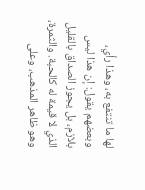لها ما تنتفع به، وهذا رأي، وبعضهم يقول: إن هذا ليس بلازم، بل يجوز الصداق بالقليل الذي لا قيمة له كالحبة. والثمرة، وهو ظاهر المذهب، وعلى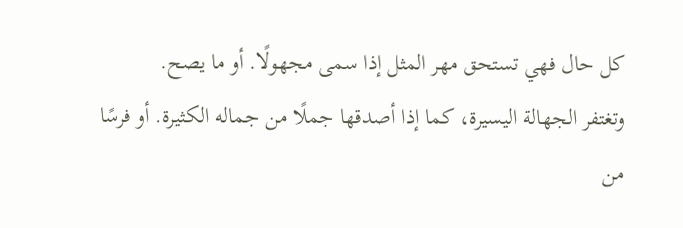كل حال فهي تستحق مهر المثل إذا سمى مجهولًا. أو ما يصح.
وتغتفر الجهالة اليسيرة، كما إذا أصدقها جملًا من جماله الكثيرة. أو فرسًا من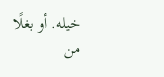خيله. أو بغلًا من